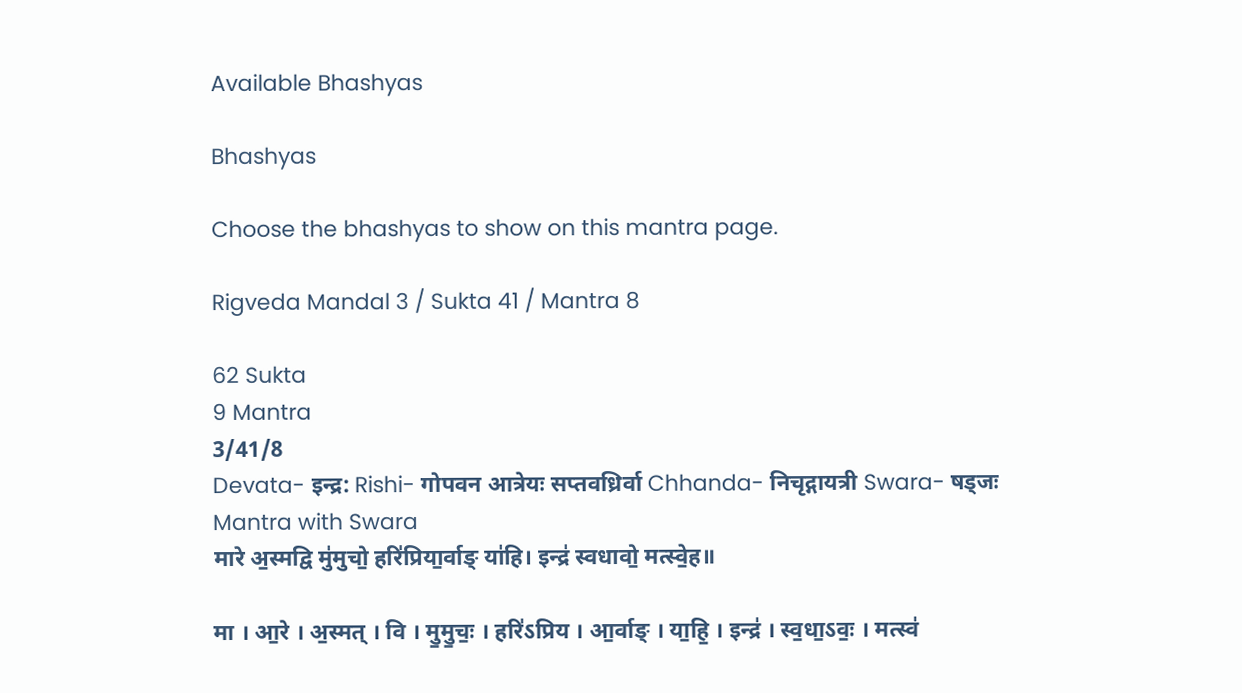Available Bhashyas

Bhashyas

Choose the bhashyas to show on this mantra page.

Rigveda Mandal 3 / Sukta 41 / Mantra 8

62 Sukta
9 Mantra
3/41/8
Devata- इन्द्र: Rishi- गोपवन आत्रेयः सप्तवध्रिर्वा Chhanda- निचृद्गायत्री Swara- षड्जः
Mantra with Swara
मारे अ॒स्मद्वि मु॑मुचो॒ हरि॑प्रिया॒र्वाङ् या॑हि। इन्द्र॑ स्वधावो॒ मत्स्वे॒ह॥

मा । आ॒रे । अ॒स्मत् । वि । मु॒मु॒चः॒ । हरि॑ऽप्रिय । आ॒र्वाङ् । या॒हि॒ । इन्द्र॑ । स्व॒धा॒ऽवः॒ । मत्स्व॑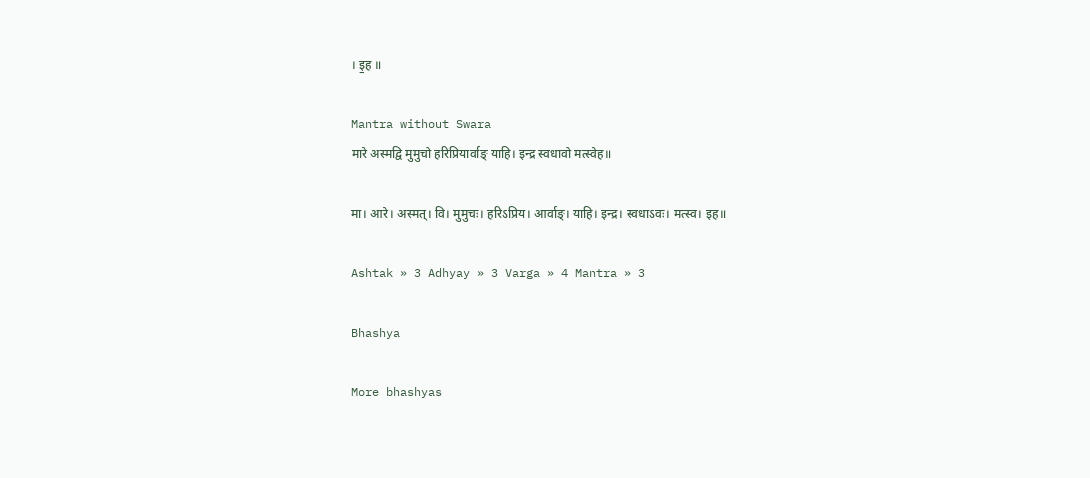। इ॒ह ॥

Mantra without Swara
मारे अस्मद्वि मुमुचो हरिप्रियार्वाङ् याहि। इन्द्र स्वधावो मत्स्वेह॥

मा। आरे। अस्मत्। वि। मुमुचः। हरिऽप्रिय। आर्वाङ्। याहि। इन्द्र। स्वधाऽवः। मत्स्व। इह॥

Ashtak » 3 Adhyay » 3 Varga » 4 Mantra » 3

Bhashya

More bhashyas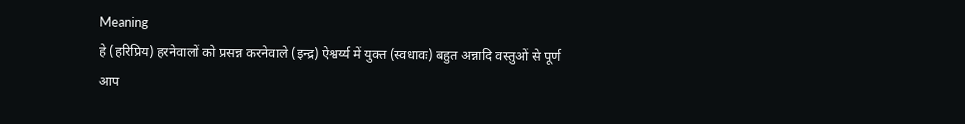Meaning
हे (हरिप्रिय) हरनेवालों को प्रसन्न करनेवाले (इन्द्र) ऐश्वर्य्य में युक्त (स्वधावः) बहुत अन्नादि वस्तुओं से पूर्ण आप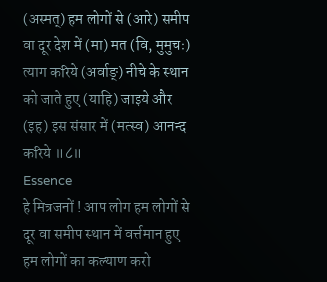(अस्मत्) हम लोगों से (आरे) समीप वा दूर देश में (मा) मत (वि, मुमुचः) त्याग करिये (अर्वाङ्) नीचे के स्थान को जाते हुए (याहि) जाइये और (इह) इस संसार में (मत्स्व) आनन्द करिये ॥८॥
Essence
हे मित्रजनों ! आप लोग हम लोगों से दूर वा समीप स्थान में वर्त्तमान हुए हम लोगों का कल्याण करो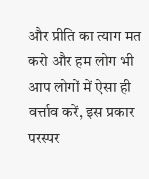और प्रीति का त्याग मत करो और हम लोग भी आप लोगों में ऐसा ही वर्त्ताव करें, इस प्रकार परस्पर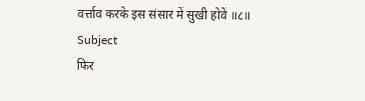वर्त्ताव करके इस संसार में सुखी होवें ॥८॥
Subject
फिर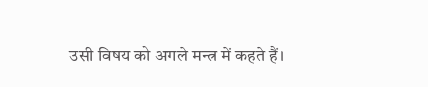उसी विषय को अगले मन्त्र में कहते हैं।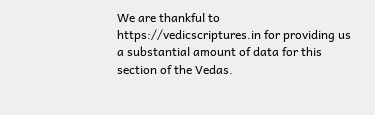We are thankful to https://vedicscriptures.in for providing us a substantial amount of data for this section of the Vedas.